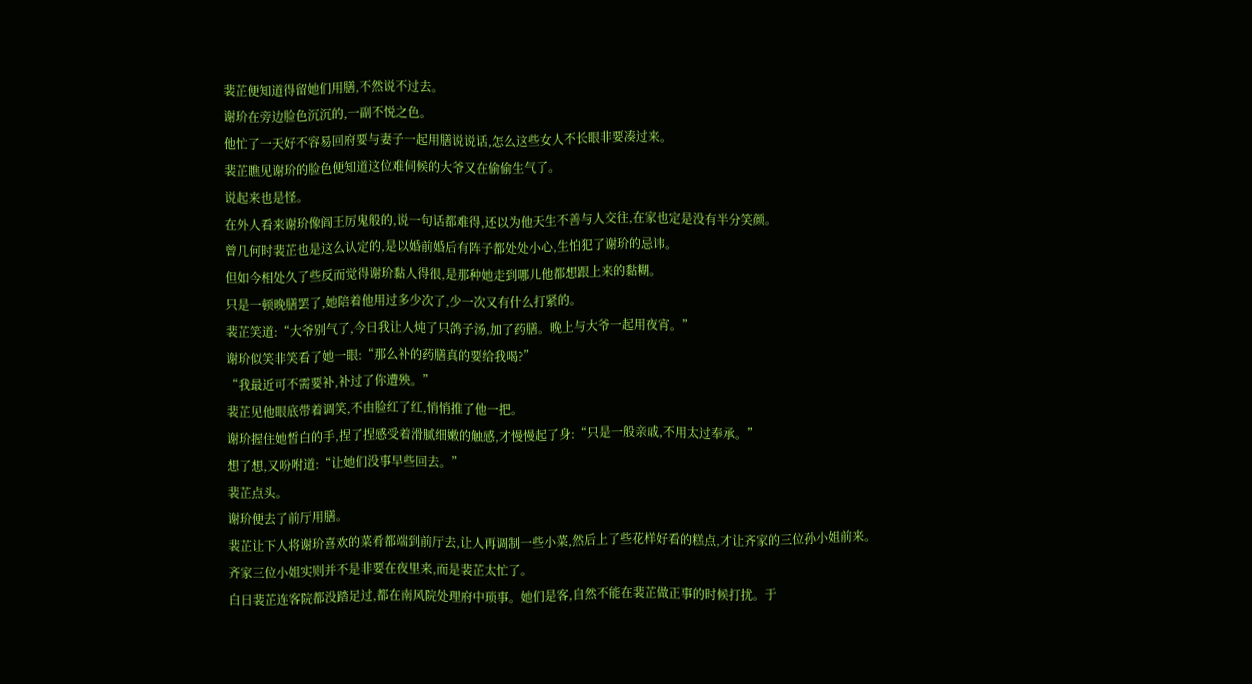裴芷便知道得留她们用膳,不然说不过去。
谢玠在旁边脸色沉沉的,一副不悦之色。
他忙了一天好不容易回府要与妻子一起用膳说说话,怎么这些女人不长眼非要凑过来。
裴芷瞧见谢玠的脸色便知道这位难伺候的大爷又在偷偷生气了。
说起来也是怪。
在外人看来谢玠像阎王厉鬼般的,说一句话都难得,还以为他天生不善与人交往,在家也定是没有半分笑颜。
曾几何时裴芷也是这么认定的,是以婚前婚后有阵子都处处小心,生怕犯了谢玠的忌讳。
但如今相处久了些反而觉得谢玠黏人得很,是那种她走到哪儿他都想跟上来的黏糊。
只是一顿晚膳罢了,她陪着他用过多少次了,少一次又有什么打紧的。
裴芷笑道:“大爷别气了,今日我让人炖了只鸽子汤,加了药膳。晚上与大爷一起用夜宵。”
谢玠似笑非笑看了她一眼:“那么补的药膳真的要给我喝?”
“我最近可不需要补,补过了你遭殃。”
裴芷见他眼底带着调笑,不由脸红了红,悄悄推了他一把。
谢玠握住她皙白的手,捏了捏感受着滑腻细嫩的触感,才慢慢起了身:“只是一般亲戚,不用太过奉承。”
想了想,又吩咐道:“让她们没事早些回去。”
裴芷点头。
谢玠便去了前厅用膳。
裴芷让下人将谢玠喜欢的菜肴都端到前厅去,让人再调制一些小菜,然后上了些花样好看的糕点,才让齐家的三位孙小姐前来。
齐家三位小姐实则并不是非要在夜里来,而是裴芷太忙了。
白日裴芷连客院都没踏足过,都在南风院处理府中琐事。她们是客,自然不能在裴芷做正事的时候打扰。于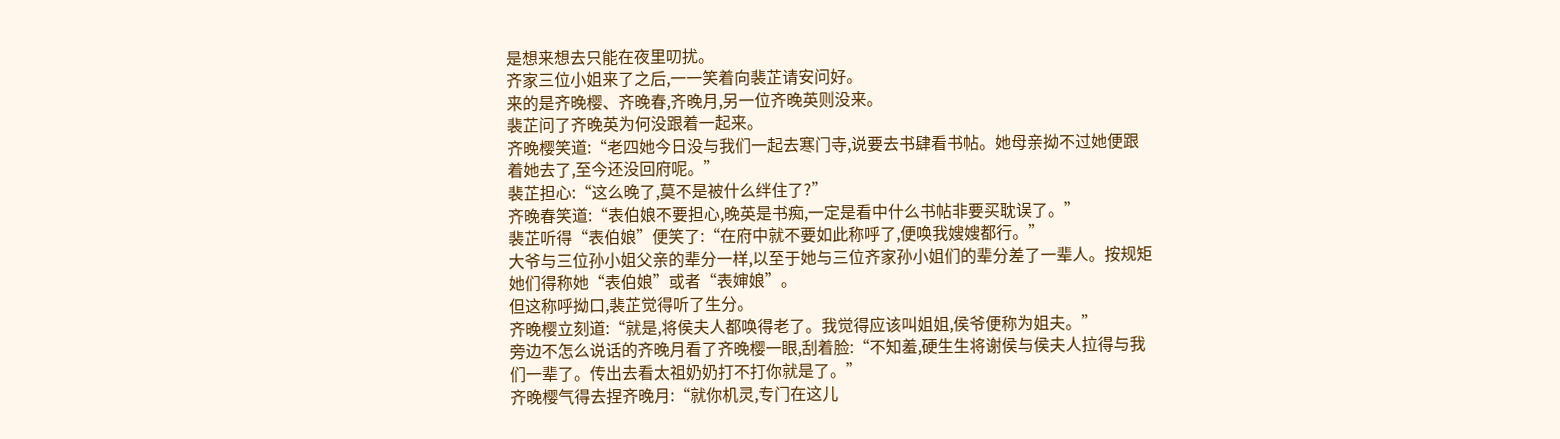是想来想去只能在夜里叨扰。
齐家三位小姐来了之后,一一笑着向裴芷请安问好。
来的是齐晚樱、齐晚春,齐晚月,另一位齐晚英则没来。
裴芷问了齐晚英为何没跟着一起来。
齐晚樱笑道:“老四她今日没与我们一起去寒门寺,说要去书肆看书帖。她母亲拗不过她便跟着她去了,至今还没回府呢。”
裴芷担心:“这么晚了,莫不是被什么绊住了?”
齐晚春笑道:“表伯娘不要担心,晚英是书痴,一定是看中什么书帖非要买耽误了。”
裴芷听得“表伯娘”便笑了:“在府中就不要如此称呼了,便唤我嫂嫂都行。”
大爷与三位孙小姐父亲的辈分一样,以至于她与三位齐家孙小姐们的辈分差了一辈人。按规矩她们得称她“表伯娘”或者“表婶娘”。
但这称呼拗口,裴芷觉得听了生分。
齐晚樱立刻道:“就是,将侯夫人都唤得老了。我觉得应该叫姐姐,侯爷便称为姐夫。”
旁边不怎么说话的齐晚月看了齐晚樱一眼,刮着脸:“不知羞,硬生生将谢侯与侯夫人拉得与我们一辈了。传出去看太祖奶奶打不打你就是了。”
齐晚樱气得去捏齐晚月:“就你机灵,专门在这儿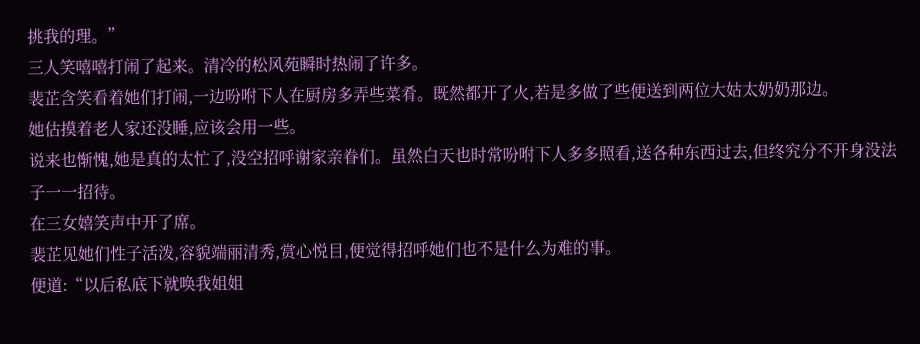挑我的理。”
三人笑嘻嘻打闹了起来。清冷的松风苑瞬时热闹了许多。
裴芷含笑看着她们打闹,一边吩咐下人在厨房多弄些菜肴。既然都开了火,若是多做了些便送到两位大姑太奶奶那边。
她估摸着老人家还没睡,应该会用一些。
说来也惭愧,她是真的太忙了,没空招呼谢家亲眷们。虽然白天也时常吩咐下人多多照看,送各种东西过去,但终究分不开身没法子一一招待。
在三女嬉笑声中开了席。
裴芷见她们性子活泼,容貌端丽清秀,赏心悦目,便觉得招呼她们也不是什么为难的事。
便道:“以后私底下就唤我姐姐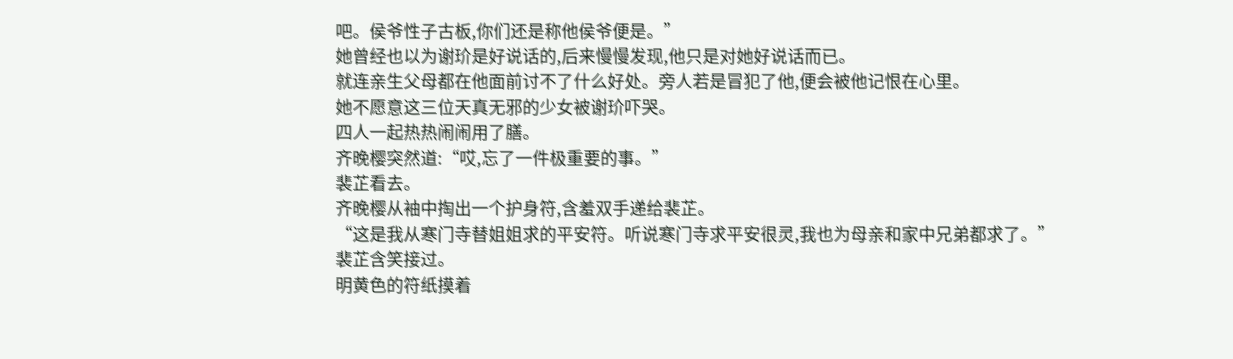吧。侯爷性子古板,你们还是称他侯爷便是。”
她曾经也以为谢玠是好说话的,后来慢慢发现,他只是对她好说话而已。
就连亲生父母都在他面前讨不了什么好处。旁人若是冒犯了他,便会被他记恨在心里。
她不愿意这三位天真无邪的少女被谢玠吓哭。
四人一起热热闹闹用了膳。
齐晚樱突然道:“哎,忘了一件极重要的事。”
裴芷看去。
齐晚樱从袖中掏出一个护身符,含羞双手递给裴芷。
“这是我从寒门寺替姐姐求的平安符。听说寒门寺求平安很灵,我也为母亲和家中兄弟都求了。”
裴芷含笑接过。
明黄色的符纸摸着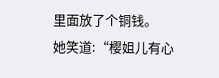里面放了个铜钱。
她笑道:“樱姐儿有心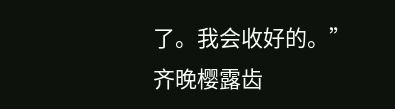了。我会收好的。”
齐晚樱露齿